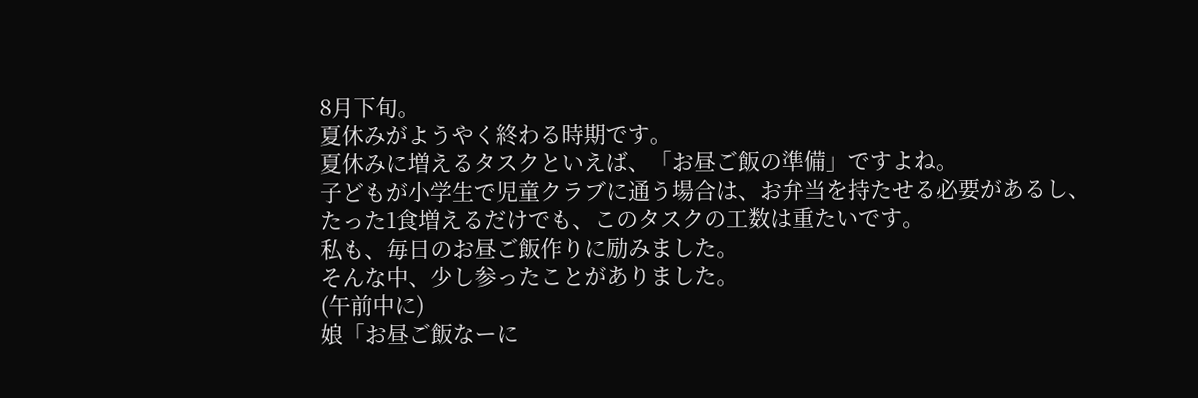8月下旬。
夏休みがようやく終わる時期です。
夏休みに増えるタスクといえば、「お昼ご飯の準備」ですよね。
子どもが小学生で児童クラブに通う場合は、お弁当を持たせる必要があるし、
たった1食増えるだけでも、このタスクの工数は重たいです。
私も、毎日のお昼ご飯作りに励みました。
そんな中、少し参ったことがありました。
(午前中に)
娘「お昼ご飯なーに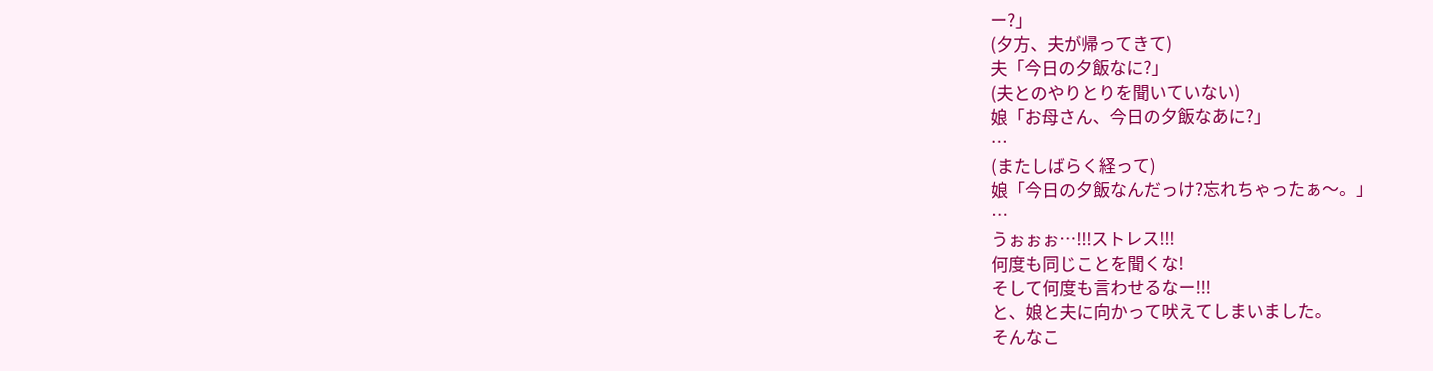ー?」
(夕方、夫が帰ってきて)
夫「今日の夕飯なに?」
(夫とのやりとりを聞いていない)
娘「お母さん、今日の夕飯なあに?」
…
(またしばらく経って)
娘「今日の夕飯なんだっけ?忘れちゃったぁ〜。」
…
うぉぉぉ…!!!ストレス!!!
何度も同じことを聞くな!
そして何度も言わせるなー!!!
と、娘と夫に向かって吠えてしまいました。
そんなこ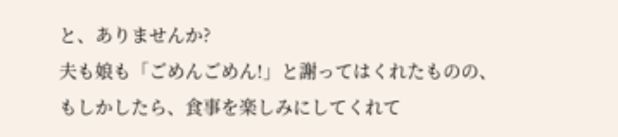と、ありませんか?
夫も娘も「ごめんごめん!」と謝ってはくれたものの、
もしかしたら、食事を楽しみにしてくれて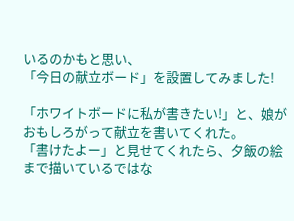いるのかもと思い、
「今日の献立ボード」を設置してみました!

「ホワイトボードに私が書きたい!」と、娘がおもしろがって献立を書いてくれた。
「書けたよー」と見せてくれたら、夕飯の絵まで描いているではな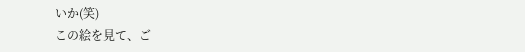いか(笑)
この絵を見て、ご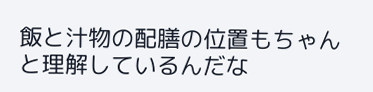飯と汁物の配膳の位置もちゃんと理解しているんだな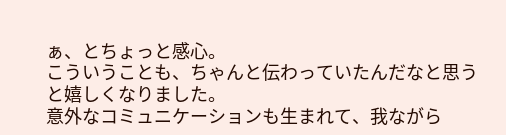ぁ、とちょっと感心。
こういうことも、ちゃんと伝わっていたんだなと思うと嬉しくなりました。
意外なコミュニケーションも生まれて、我ながら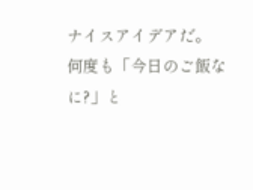ナイスアイデアだ。
何度も「今日のご飯なに?」と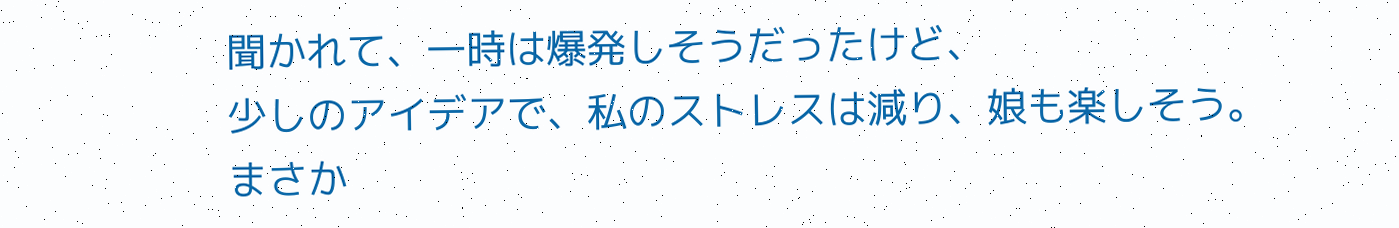聞かれて、一時は爆発しそうだったけど、
少しのアイデアで、私のストレスは減り、娘も楽しそう。
まさか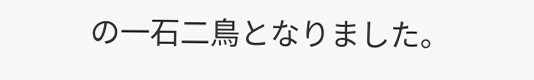の一石二鳥となりました。